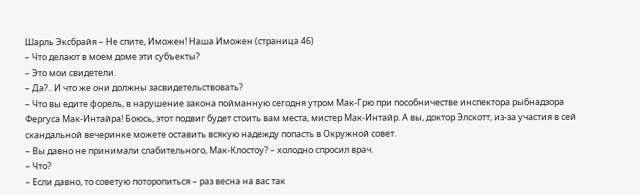Шарль Эксбрайя – Не спите, Иможен! Наша Иможен (страница 46)
– Что делают в моем доме эти субъекты?
– Это мои свидетели.
– Да?.. И что же они должны засвидетельствовать?
– Что вы едите форель, в нарушение закона пойманную сегодня утром Мак-Грю при пособничестве инспектора рыбнадзора Фергуса Мак-Интайра! Боюсь, этот подвиг будет стоить вам места, мистер Мак-Интайр. А вы, доктор Элскотт, из-за участия в сей скандальной вечеринке можете оставить всякую надежду попасть в Окружной совет.
– Вы давно не принимали слабительного, Мак-Клостоу? – холодно спросил врач.
– Что?
– Если давно, то советую поторопиться – раз весна на вас так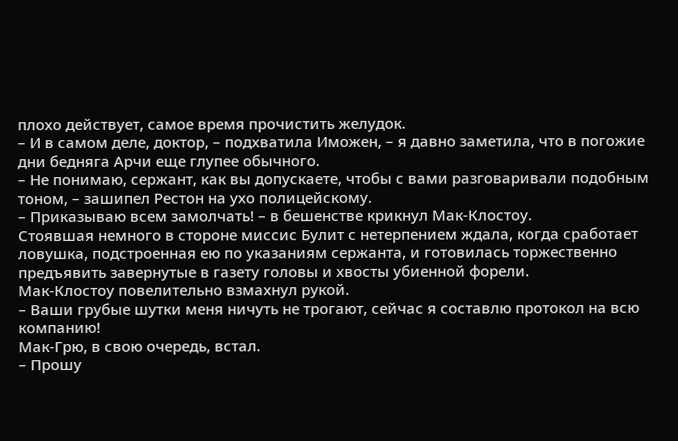плохо действует, самое время прочистить желудок.
– И в самом деле, доктор, – подхватила Иможен, – я давно заметила, что в погожие дни бедняга Арчи еще глупее обычного.
– Не понимаю, сержант, как вы допускаете, чтобы с вами разговаривали подобным тоном, – зашипел Рестон на ухо полицейскому.
– Приказываю всем замолчать! – в бешенстве крикнул Мак-Клостоу.
Стоявшая немного в стороне миссис Булит с нетерпением ждала, когда сработает ловушка, подстроенная ею по указаниям сержанта, и готовилась торжественно предъявить завернутые в газету головы и хвосты убиенной форели.
Мак-Клостоу повелительно взмахнул рукой.
– Ваши грубые шутки меня ничуть не трогают, сейчас я составлю протокол на всю компанию!
Мак-Грю, в свою очередь, встал.
– Прошу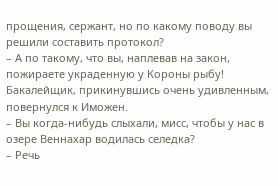прощения, сержант, но по какому поводу вы решили составить протокол?
– А по такому, что вы, наплевав на закон, пожираете украденную у Короны рыбу!
Бакалейщик, прикинувшись очень удивленным, повернулся к Иможен.
– Вы когда-нибудь слыхали, мисс, чтобы у нас в озере Веннахар водилась селедка?
– Речь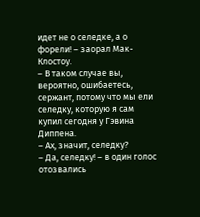идет не о селедке, а о форели! – заорал Мак-Клостоу.
– В таком случае вы, вероятно, ошибаетесь, сержант, потому что мы ели селедку, которую я сам купил сегодня у Гэвина Диппена.
– Ах, значит, селедку?
– Да, селедку! – в один голос отозвались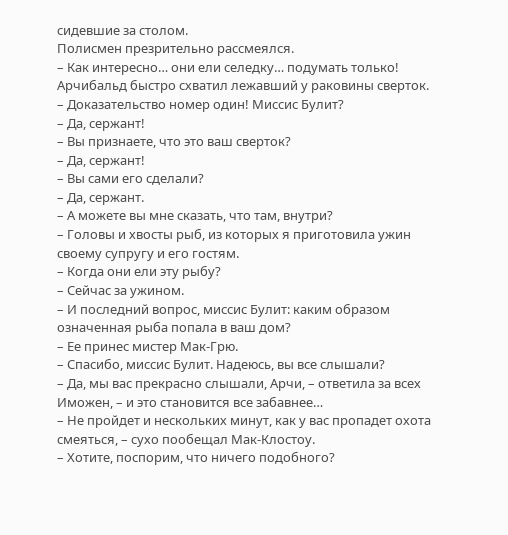сидевшие за столом.
Полисмен презрительно рассмеялся.
– Как интересно… они ели селедку… подумать только!
Арчибальд быстро схватил лежавший у раковины сверток.
– Доказательство номер один! Миссис Булит?
– Да, сержант!
– Вы признаете, что это ваш сверток?
– Да, сержант!
– Вы сами его сделали?
– Да, сержант.
– А можете вы мне сказать, что там, внутри?
– Головы и хвосты рыб, из которых я приготовила ужин своему супругу и его гостям.
– Когда они ели эту рыбу?
– Сейчас за ужином.
– И последний вопрос, миссис Булит: каким образом означенная рыба попала в ваш дом?
– Ее принес мистер Мак-Грю.
– Спасибо, миссис Булит. Надеюсь, вы все слышали?
– Да, мы вас прекрасно слышали, Арчи, – ответила за всех Иможен, – и это становится все забавнее…
– Не пройдет и нескольких минут, как у вас пропадет охота смеяться, – сухо пообещал Мак-Клостоу.
– Хотите, поспорим, что ничего подобного?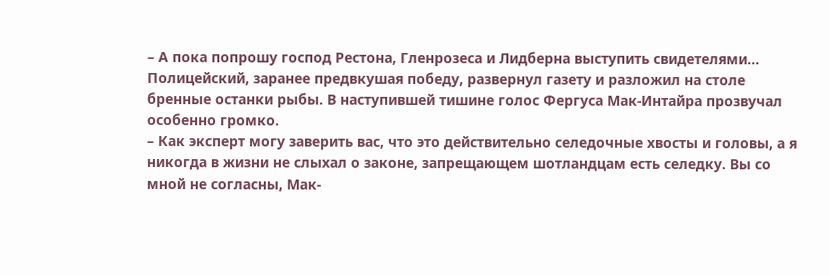– А пока попрошу господ Рестона, Гленрозеса и Лидберна выступить свидетелями…
Полицейский, заранее предвкушая победу, развернул газету и разложил на столе бренные останки рыбы. В наступившей тишине голос Фергуса Мак-Интайра прозвучал особенно громко.
– Как эксперт могу заверить вас, что это действительно селедочные хвосты и головы, а я никогда в жизни не слыхал о законе, запрещающем шотландцам есть селедку. Вы со мной не согласны, Мак-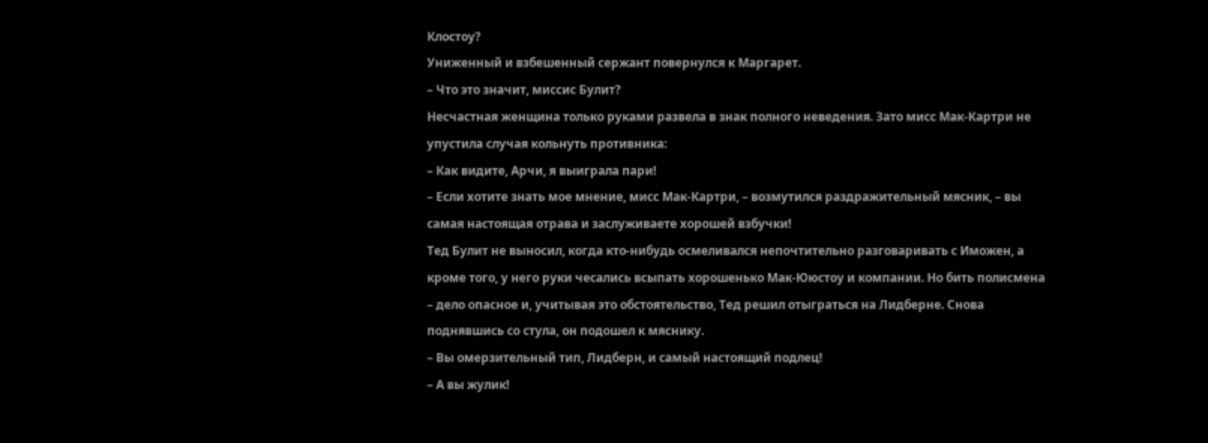Клостоу?
Униженный и взбешенный сержант повернулся к Маргарет.
– Что это значит, миссис Булит?
Несчастная женщина только руками развела в знак полного неведения. Зато мисс Мак-Картри не упустила случая кольнуть противника:
– Как видите, Арчи, я выиграла пари!
– Если хотите знать мое мнение, мисс Мак-Картри, – возмутился раздражительный мясник, – вы самая настоящая отрава и заслуживаете хорошей взбучки!
Тед Булит не выносил, когда кто-нибудь осмеливался непочтительно разговаривать с Иможен, а кроме того, у него руки чесались всыпать хорошенько Мак-Ююстоу и компании. Но бить полисмена – дело опасное и, учитывая это обстоятельство, Тед решил отыграться на Лидберне. Снова поднявшись со стула, он подошел к мяснику.
– Вы омерзительный тип, Лидберн, и самый настоящий подлец!
– А вы жулик!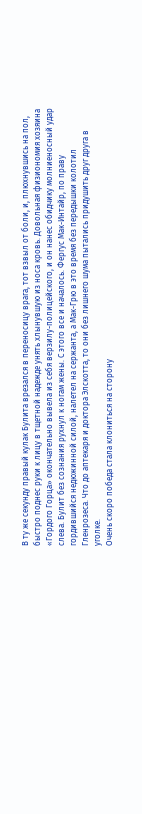В ту же секунду правый кулак Булита врезался в переносицу врага, тот взвыл от боли, и, плюхнувшись на пол, быстро поднес руки к лицу в тщетной надежде унять хлынувшую из носа кровь. Довольная физиономия хозяина «Гордого Горца» окончательно вывела из себя верзилу-полицейского, и он нанес обидчику молниеносный удар слева. Булит без сознания рухнул к ногам жены. С этого все и началось. Фергус Мак-Интайр, по праву гордившийся недюжинной силой, налетел на сержанта, а Мак-Грю в это время без передышки колотил Гленрозеса. Что до аптекаря и доктора Элскотта, то они без лишнего шума пытались придушить друг друга в уголке.
Очень скоро победа стала клониться на сторону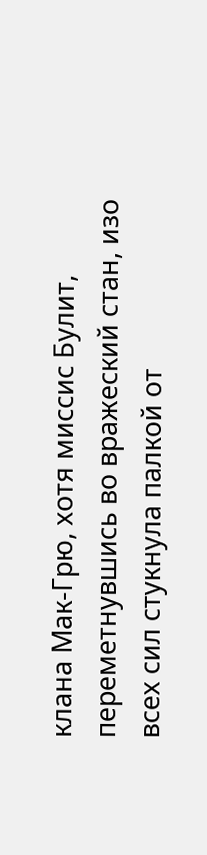клана Мак-Грю, хотя миссис Булит, переметнувшись во вражеский стан, изо всех сил стукнула палкой от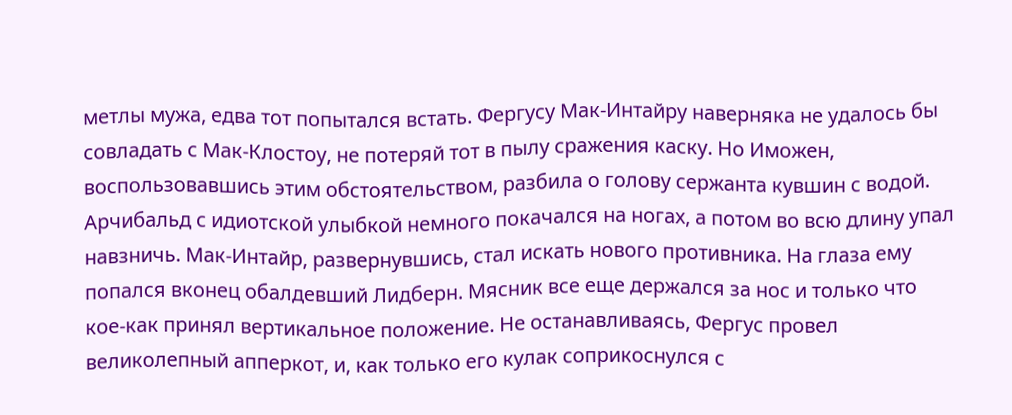метлы мужа, едва тот попытался встать. Фергусу Мак-Интайру наверняка не удалось бы совладать с Мак-Клостоу, не потеряй тот в пылу сражения каску. Но Иможен, воспользовавшись этим обстоятельством, разбила о голову сержанта кувшин с водой. Арчибальд с идиотской улыбкой немного покачался на ногах, а потом во всю длину упал навзничь. Мак-Интайр, развернувшись, стал искать нового противника. На глаза ему попался вконец обалдевший Лидберн. Мясник все еще держался за нос и только что кое-как принял вертикальное положение. Не останавливаясь, Фергус провел великолепный апперкот, и, как только его кулак соприкоснулся с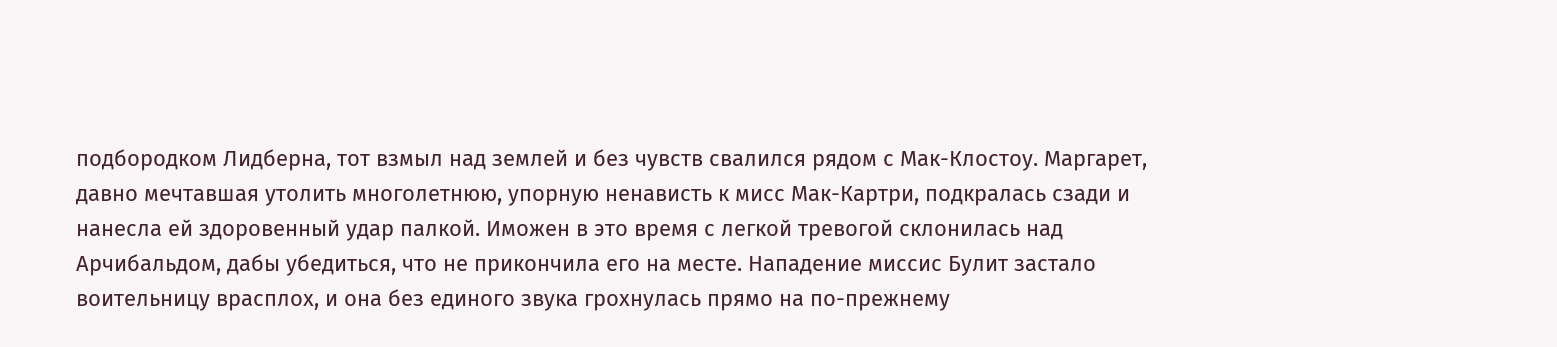подбородком Лидберна, тот взмыл над землей и без чувств свалился рядом с Мак-Клостоу. Маргарет, давно мечтавшая утолить многолетнюю, упорную ненависть к мисс Мак-Картри, подкралась сзади и нанесла ей здоровенный удар палкой. Иможен в это время с легкой тревогой склонилась над Арчибальдом, дабы убедиться, что не прикончила его на месте. Нападение миссис Булит застало воительницу врасплох, и она без единого звука грохнулась прямо на по-прежнему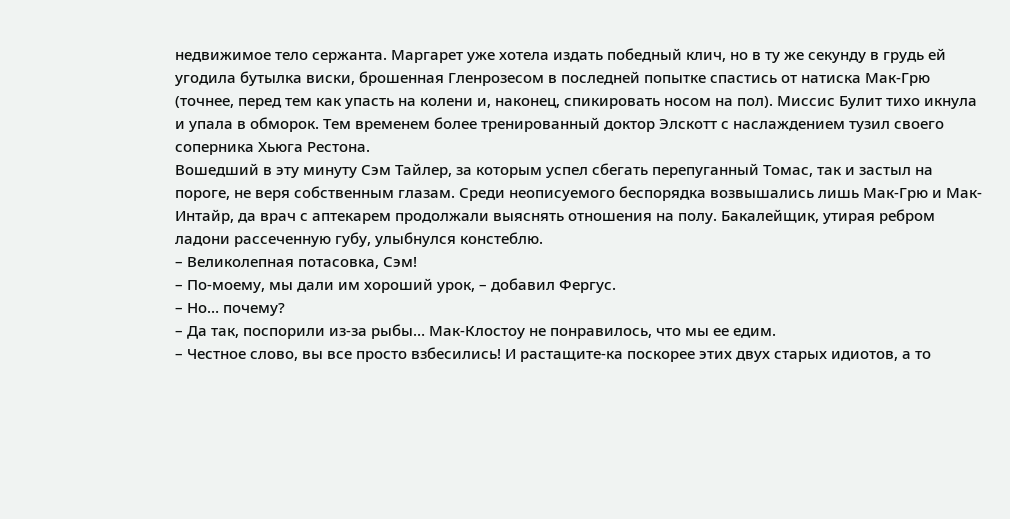недвижимое тело сержанта. Маргарет уже хотела издать победный клич, но в ту же секунду в грудь ей угодила бутылка виски, брошенная Гленрозесом в последней попытке спастись от натиска Мак-Грю (точнее, перед тем как упасть на колени и, наконец, спикировать носом на пол). Миссис Булит тихо икнула и упала в обморок. Тем временем более тренированный доктор Элскотт с наслаждением тузил своего соперника Хьюга Рестона.
Вошедший в эту минуту Сэм Тайлер, за которым успел сбегать перепуганный Томас, так и застыл на пороге, не веря собственным глазам. Среди неописуемого беспорядка возвышались лишь Мак-Грю и Мак-Интайр, да врач с аптекарем продолжали выяснять отношения на полу. Бакалейщик, утирая ребром ладони рассеченную губу, улыбнулся констеблю.
– Великолепная потасовка, Сэм!
– По-моему, мы дали им хороший урок, – добавил Фергус.
– Но… почему?
– Да так, поспорили из-за рыбы… Мак-Клостоу не понравилось, что мы ее едим.
– Честное слово, вы все просто взбесились! И растащите-ка поскорее этих двух старых идиотов, а то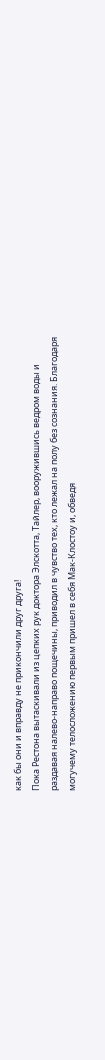как бы они и вправду не прикончили друг друга!
Пока Рестона вытаскивали из цепких рук доктора Элскотта, Тайлер, вооружившись ведром воды и раздавая налево-направо пощечины, приводил в чувство тех, кто лежал на полу без сознания. Благодаря могучему телосложению первым пришел в себя Мак-Клостоу и, обведя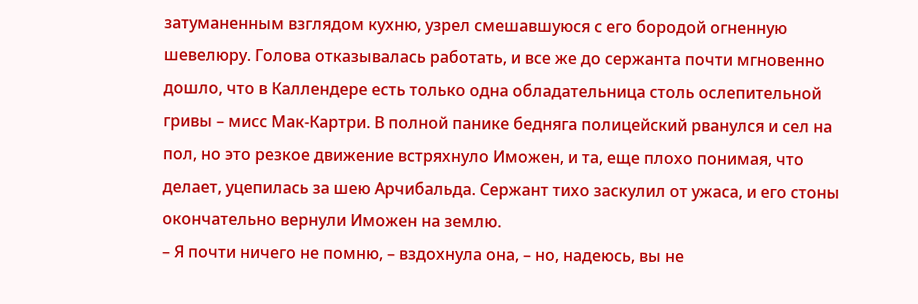затуманенным взглядом кухню, узрел смешавшуюся с его бородой огненную шевелюру. Голова отказывалась работать, и все же до сержанта почти мгновенно дошло, что в Каллендере есть только одна обладательница столь ослепительной гривы – мисс Мак-Картри. В полной панике бедняга полицейский рванулся и сел на пол, но это резкое движение встряхнуло Иможен, и та, еще плохо понимая, что делает, уцепилась за шею Арчибальда. Сержант тихо заскулил от ужаса, и его стоны окончательно вернули Иможен на землю.
– Я почти ничего не помню, – вздохнула она, – но, надеюсь, вы не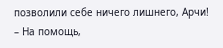позволили себе ничего лишнего, Арчи!
– На помощь,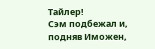Тайлер!
Сэм подбежал и, подняв Иможен,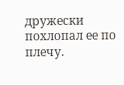дружески похлопал ее по плечу.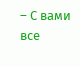– С вами все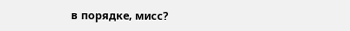в порядке, мисс?